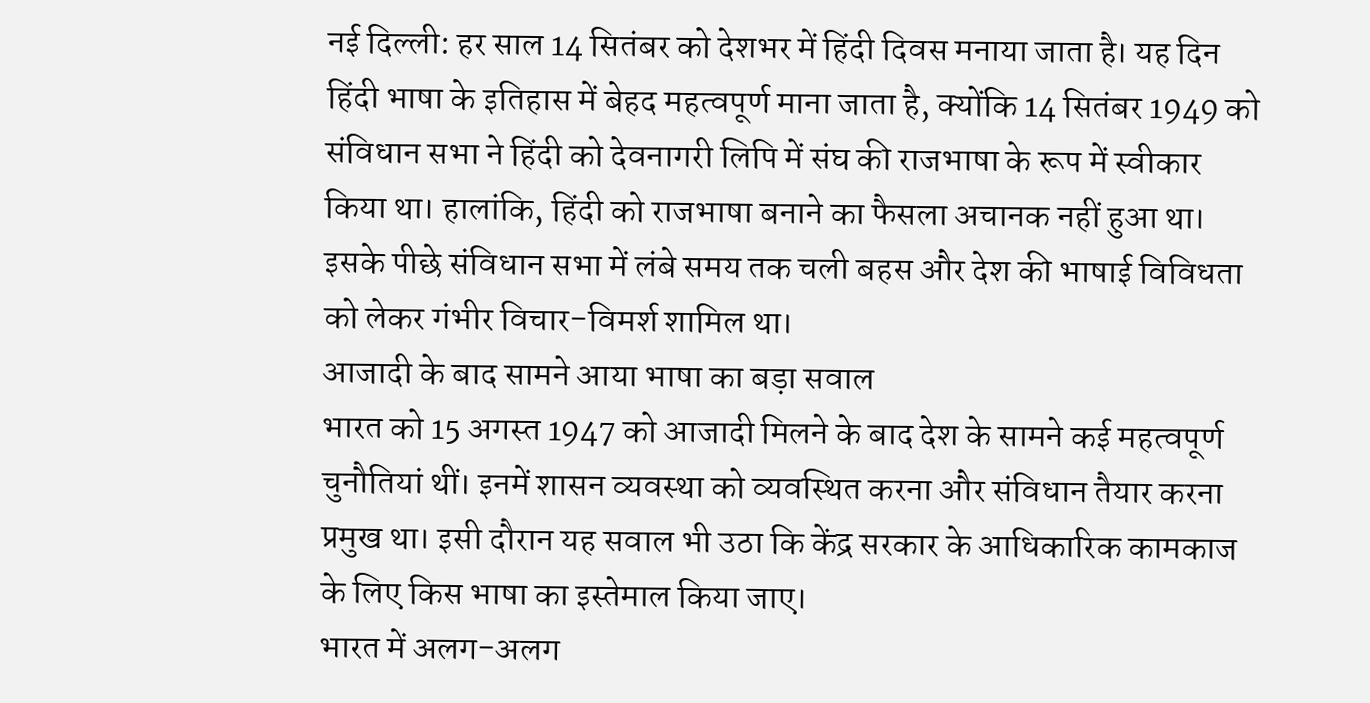नई दिल्ली: हर साल 14 सितंबर को देशभर में हिंदी दिवस मनाया जाता है। यह दिन हिंदी भाषा के इतिहास में बेहद महत्वपूर्ण माना जाता है, क्योंकि 14 सितंबर 1949 को संविधान सभा ने हिंदी को देवनागरी लिपि में संघ की राजभाषा के रूप में स्वीकार किया था। हालांकि, हिंदी को राजभाषा बनाने का फैसला अचानक नहीं हुआ था। इसके पीछे संविधान सभा में लंबे समय तक चली बहस और देश की भाषाई विविधता को लेकर गंभीर विचार-विमर्श शामिल था।
आजादी के बाद सामने आया भाषा का बड़ा सवाल
भारत को 15 अगस्त 1947 को आजादी मिलने के बाद देश के सामने कई महत्वपूर्ण चुनौतियां थीं। इनमें शासन व्यवस्था को व्यवस्थित करना और संविधान तैयार करना प्रमुख था। इसी दौरान यह सवाल भी उठा कि केंद्र सरकार के आधिकारिक कामकाज के लिए किस भाषा का इस्तेमाल किया जाए।
भारत में अलग-अलग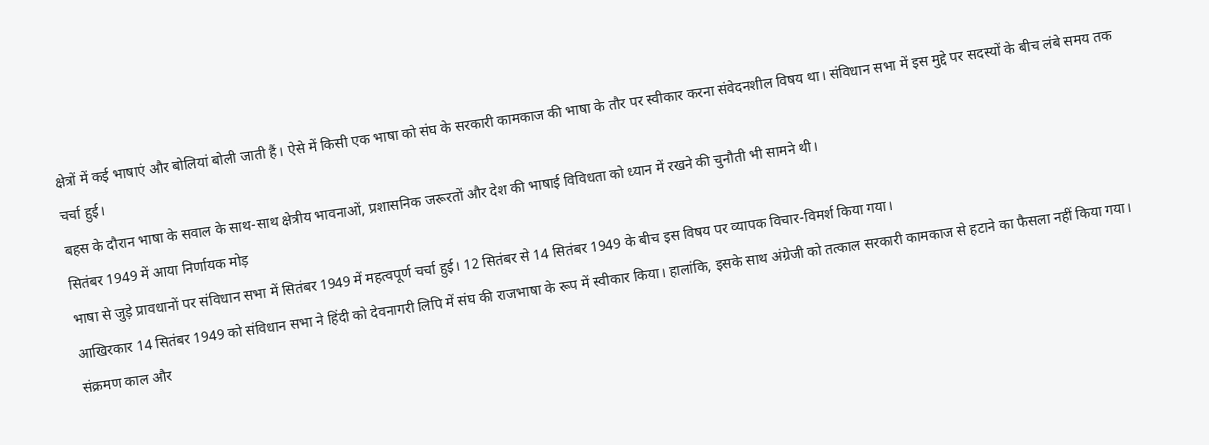क्षेत्रों में कई भाषाएं और बोलियां बोली जाती हैं। ऐसे में किसी एक भाषा को संघ के सरकारी कामकाज की भाषा के तौर पर स्वीकार करना संवेदनशील विषय था। संविधान सभा में इस मुद्दे पर सदस्यों के बीच लंबे समय तक चर्चा हुई।
बहस के दौरान भाषा के सवाल के साथ-साथ क्षेत्रीय भावनाओं, प्रशासनिक जरूरतों और देश की भाषाई विविधता को ध्यान में रखने की चुनौती भी सामने थी।
सितंबर 1949 में आया निर्णायक मोड़
भाषा से जुड़े प्रावधानों पर संविधान सभा में सितंबर 1949 में महत्वपूर्ण चर्चा हुई। 12 सितंबर से 14 सितंबर 1949 के बीच इस विषय पर व्यापक विचार-विमर्श किया गया।
आखिरकार 14 सितंबर 1949 को संविधान सभा ने हिंदी को देवनागरी लिपि में संघ की राजभाषा के रूप में स्वीकार किया। हालांकि, इसके साथ अंग्रेजी को तत्काल सरकारी कामकाज से हटाने का फैसला नहीं किया गया। संक्रमण काल और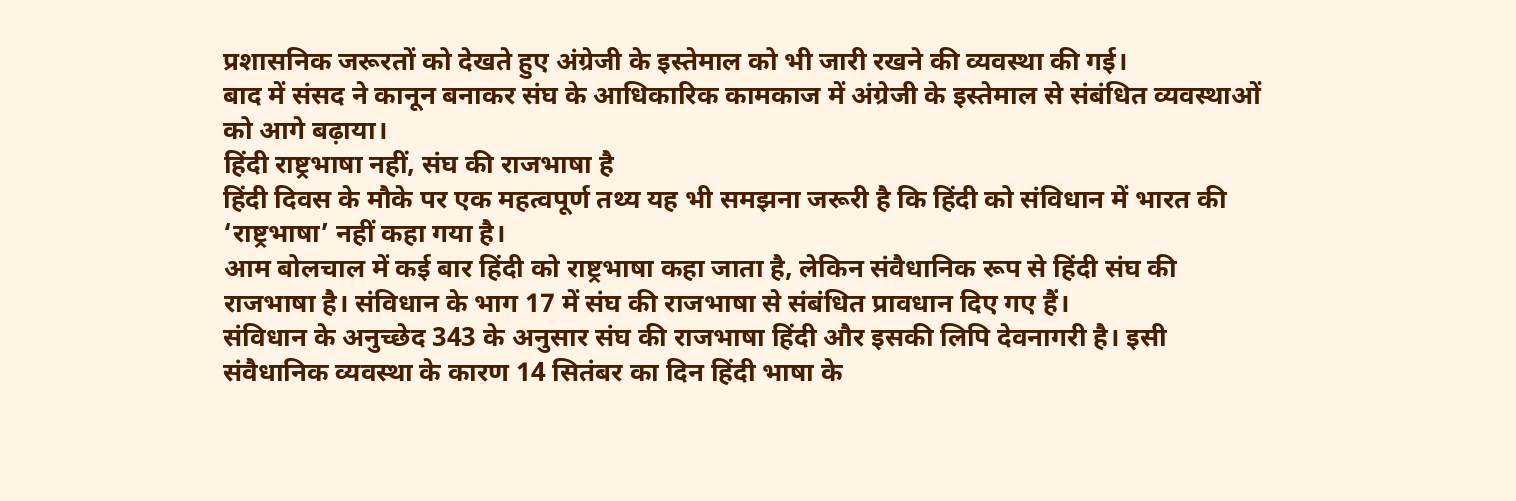प्रशासनिक जरूरतों को देखते हुए अंग्रेजी के इस्तेमाल को भी जारी रखने की व्यवस्था की गई।
बाद में संसद ने कानून बनाकर संघ के आधिकारिक कामकाज में अंग्रेजी के इस्तेमाल से संबंधित व्यवस्थाओं को आगे बढ़ाया।
हिंदी राष्ट्रभाषा नहीं, संघ की राजभाषा है
हिंदी दिवस के मौके पर एक महत्वपूर्ण तथ्य यह भी समझना जरूरी है कि हिंदी को संविधान में भारत की ‘राष्ट्रभाषा’ नहीं कहा गया है।
आम बोलचाल में कई बार हिंदी को राष्ट्रभाषा कहा जाता है, लेकिन संवैधानिक रूप से हिंदी संघ की राजभाषा है। संविधान के भाग 17 में संघ की राजभाषा से संबंधित प्रावधान दिए गए हैं।
संविधान के अनुच्छेद 343 के अनुसार संघ की राजभाषा हिंदी और इसकी लिपि देवनागरी है। इसी संवैधानिक व्यवस्था के कारण 14 सितंबर का दिन हिंदी भाषा के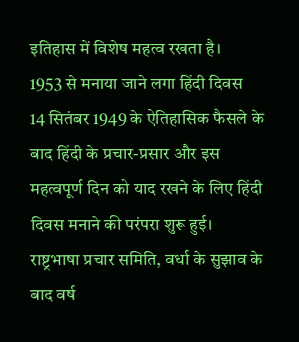इतिहास में विशेष महत्व रखता है।
1953 से मनाया जाने लगा हिंदी दिवस
14 सितंबर 1949 के ऐतिहासिक फैसले के बाद हिंदी के प्रचार-प्रसार और इस महत्वपूर्ण दिन को याद रखने के लिए हिंदी दिवस मनाने की परंपरा शुरू हुई।
राष्ट्रभाषा प्रचार समिति, वर्धा के सुझाव के बाद वर्ष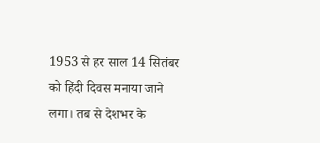1953 से हर साल 14 सितंबर को हिंदी दिवस मनाया जाने लगा। तब से देशभर के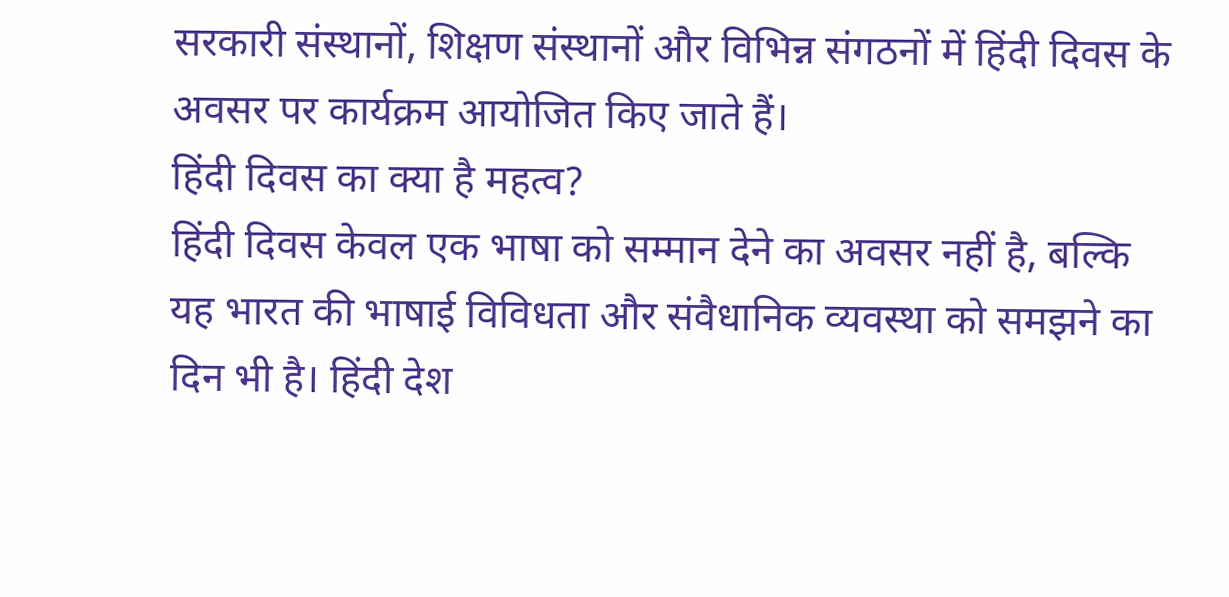सरकारी संस्थानों, शिक्षण संस्थानों और विभिन्न संगठनों में हिंदी दिवस के अवसर पर कार्यक्रम आयोजित किए जाते हैं।
हिंदी दिवस का क्या है महत्व?
हिंदी दिवस केवल एक भाषा को सम्मान देने का अवसर नहीं है, बल्कि यह भारत की भाषाई विविधता और संवैधानिक व्यवस्था को समझने का दिन भी है। हिंदी देश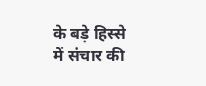के बड़े हिस्से में संचार की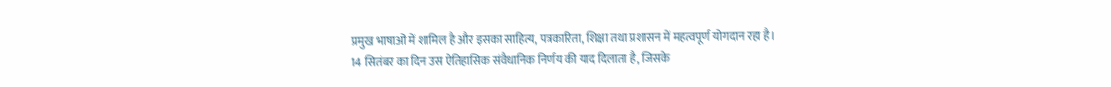प्रमुख भाषाओं में शामिल है और इसका साहित्य, पत्रकारिता, शिक्षा तथा प्रशासन में महत्वपूर्ण योगदान रहा है।
14 सितंबर का दिन उस ऐतिहासिक संवैधानिक निर्णय की याद दिलाता है, जिसके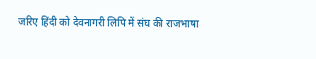जरिए हिंदी को देवनागरी लिपि में संघ की राजभाषा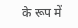के रूप में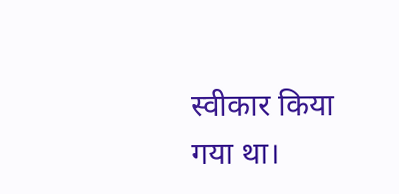स्वीकार किया गया था।